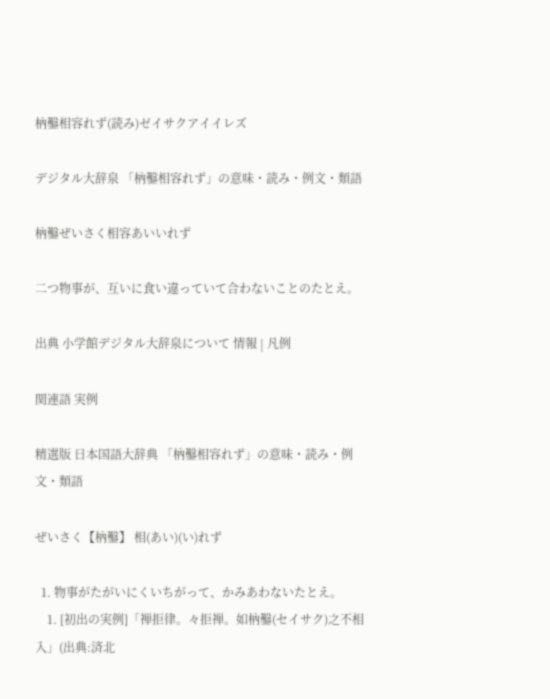枘鑿相容れず(読み)ゼイサクアイイレズ

デジタル大辞泉 「枘鑿相容れず」の意味・読み・例文・類語

枘鑿ぜいさく相容あいいれず

二つ物事が、互いに食い違っていて合わないことのたとえ。

出典 小学館デジタル大辞泉について 情報 | 凡例

関連語 実例

精選版 日本国語大辞典 「枘鑿相容れず」の意味・読み・例文・類語

ぜいさく【枘鑿】 相(あい)(い)れず

  1. 物事がたがいにくいちがって、かみあわないたとえ。
    1. [初出の実例]「禅拒律。々拒禅。如枘鑿(セイサク)之不相入」(出典:済北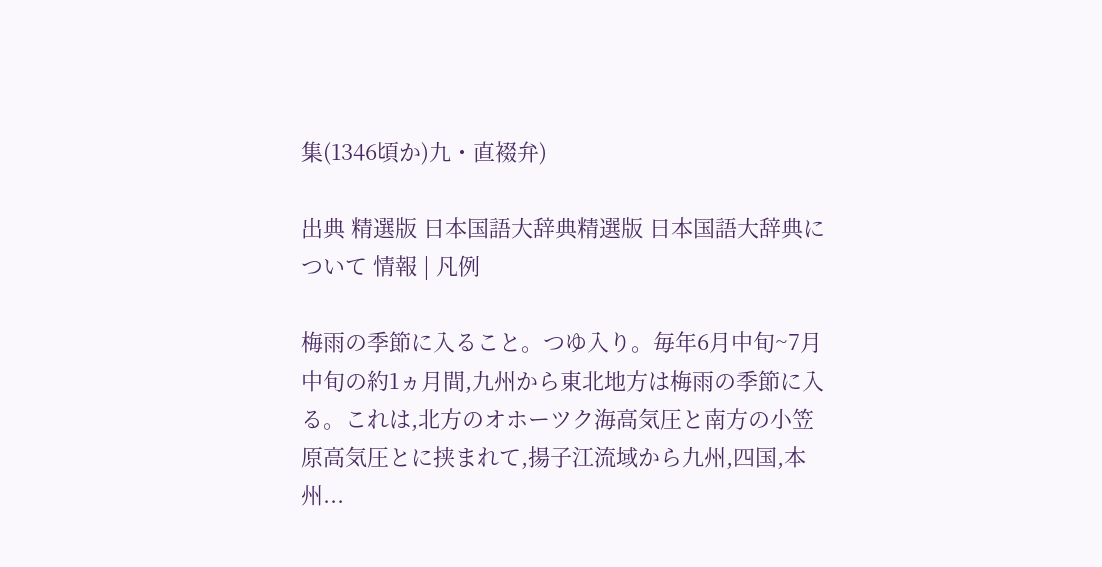集(1346頃か)九・直裰弁)

出典 精選版 日本国語大辞典精選版 日本国語大辞典について 情報 | 凡例

梅雨の季節に入ること。つゆ入り。毎年6月中旬~7月中旬の約1ヵ月間,九州から東北地方は梅雨の季節に入る。これは,北方のオホーツク海高気圧と南方の小笠原高気圧とに挟まれて,揚子江流域から九州,四国,本州...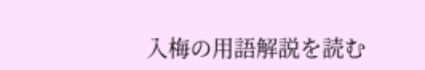入梅の用語解説を読む